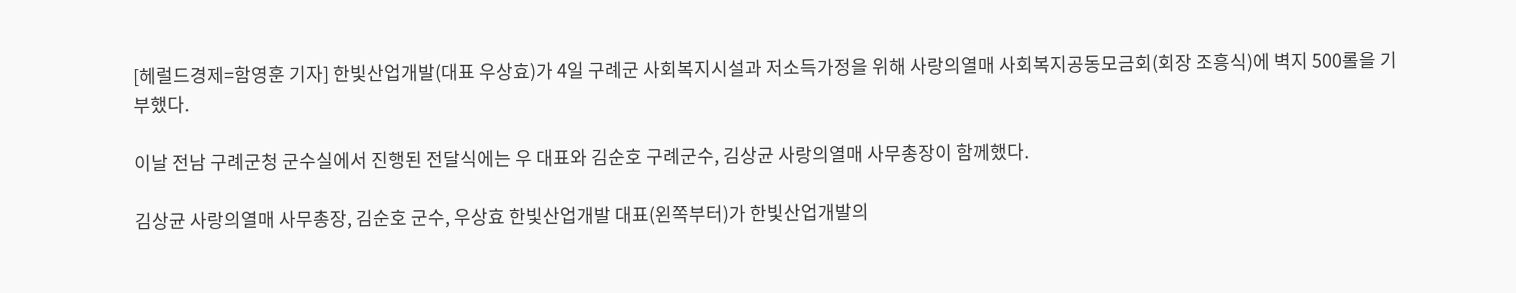[헤럴드경제=함영훈 기자] 한빛산업개발(대표 우상효)가 4일 구례군 사회복지시설과 저소득가정을 위해 사랑의열매 사회복지공동모금회(회장 조흥식)에 벽지 500롤을 기부했다.

이날 전남 구례군청 군수실에서 진행된 전달식에는 우 대표와 김순호 구례군수, 김상균 사랑의열매 사무총장이 함께했다.

김상균 사랑의열매 사무총장, 김순호 군수, 우상효 한빛산업개발 대표(왼쪽부터)가 한빛산업개발의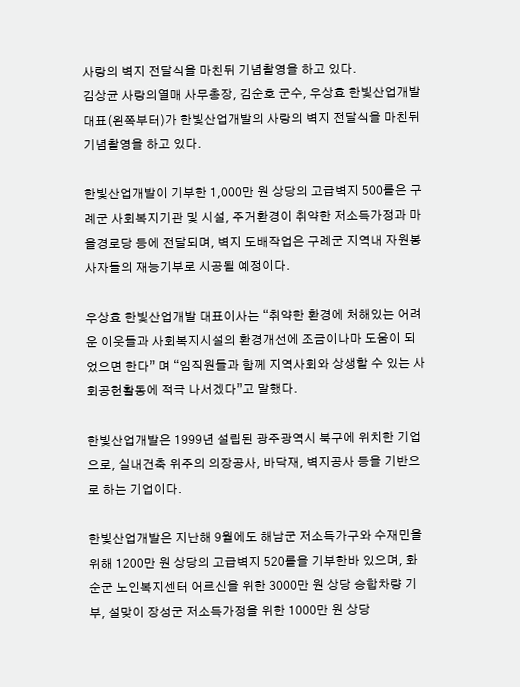사랑의 벽지 전달식을 마친뒤 기념촬영을 하고 있다.
김상균 사랑의열매 사무총장, 김순호 군수, 우상효 한빛산업개발 대표(왼쪽부터)가 한빛산업개발의 사랑의 벽지 전달식을 마친뒤 기념촬영을 하고 있다.

한빛산업개발이 기부한 1,000만 원 상당의 고급벽지 500롤은 구례군 사회복지기관 및 시설, 주거환경이 취약한 저소득가정과 마을경로당 등에 전달되며, 벽지 도배작업은 구례군 지역내 자원봉사자들의 재능기부로 시공될 예정이다.

우상효 한빛산업개발 대표이사는 “취약한 환경에 처해있는 어려운 이웃들과 사회복지시설의 환경개선에 조금이나마 도움이 되었으면 한다” 며 “임직원들과 함께 지역사회와 상생할 수 있는 사회공헌활동에 적극 나서겠다”고 말했다.

한빛산업개발은 1999년 설립된 광주광역시 북구에 위치한 기업으로, 실내건축 위주의 의장공사, 바닥재, 벽지공사 등을 기반으로 하는 기업이다.

한빛산업개발은 지난해 9월에도 해남군 저소득가구와 수재민을 위해 1200만 원 상당의 고급벽지 520롤을 기부한바 있으며, 화순군 노인복지센터 어르신을 위한 3000만 원 상당 승합차량 기부, 설맞이 장성군 저소득가정을 위한 1000만 원 상당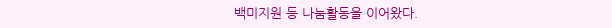백미지원 등 나눔활동을 이어왔다.